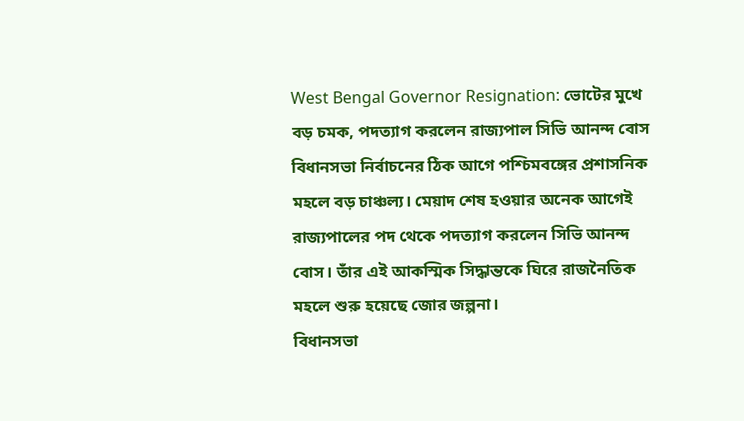West Bengal Governor Resignation: ভোটের মুখে বড় চমক, পদত্যাগ করলেন রাজ্যপাল সিভি আনন্দ বোস
বিধানসভা নির্বাচনের ঠিক আগে পশ্চিমবঙ্গের প্রশাসনিক মহলে বড় চাঞ্চল্য। মেয়াদ শেষ হওয়ার অনেক আগেই রাজ্যপালের পদ থেকে পদত্যাগ করলেন সিভি আনন্দ বোস। তাঁর এই আকস্মিক সিদ্ধান্তকে ঘিরে রাজনৈতিক মহলে শুরু হয়েছে জোর জল্পনা।
বিধানসভা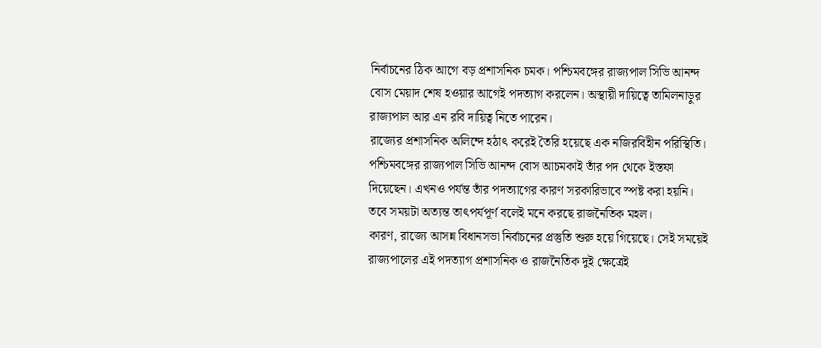নির্বাচনের ঠিক আগে বড় প্রশাসনিক চমক। পশ্চিমবঙ্গের রাজ্যপাল সিভি আনন্দ বোস মেয়াদ শেষ হওয়ার আগেই পদত্যাগ করলেন। অস্থায়ী দায়িত্বে তামিলনাড়ুর রাজ্যপাল আর এন রবি দায়িত্ব নিতে পারেন।
রাজ্যের প্রশাসনিক অলিন্দে হঠাৎ করেই তৈরি হয়েছে এক নজিরবিহীন পরিস্থিতি। পশ্চিমবঙ্গের রাজ্যপাল সিভি আনন্দ বোস আচমকাই তাঁর পদ থেকে ইস্তফা দিয়েছেন। এখনও পর্যন্ত তাঁর পদত্যাগের কারণ সরকারিভাবে স্পষ্ট করা হয়নি। তবে সময়টা অত্যন্ত তাৎপর্যপূর্ণ বলেই মনে করছে রাজনৈতিক মহল।
কারণ, রাজ্যে আসন্ন বিধানসভা নির্বাচনের প্রস্তুতি শুরু হয়ে গিয়েছে। সেই সময়েই রাজ্যপালের এই পদত্যাগ প্রশাসনিক ও রাজনৈতিক দুই ক্ষেত্রেই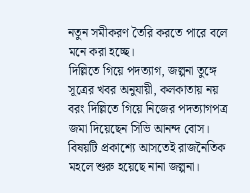নতুন সমীকরণ তৈরি করতে পারে বলে মনে করা হচ্ছে।
দিল্লিতে গিয়ে পদত্যাগ, জল্পনা তুঙ্গে
সূত্রের খবর অনুযায়ী, কলকাতায় নয় বরং দিল্লিতে গিয়ে নিজের পদত্যাগপত্র জমা দিয়েছেন সিভি আনন্দ বোস। বিষয়টি প্রকাশ্যে আসতেই রাজনৈতিক মহলে শুরু হয়েছে নানা জল্পনা।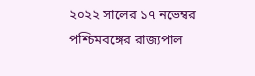২০২২ সালের ১৭ নভেম্বর পশ্চিমবঙ্গের রাজ্যপাল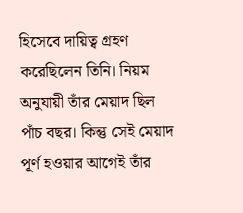হিসেবে দায়িত্ব গ্রহণ করেছিলেন তিনি। নিয়ম অনুযায়ী তাঁর মেয়াদ ছিল পাঁচ বছর। কিন্তু সেই মেয়াদ পূর্ণ হওয়ার আগেই তাঁর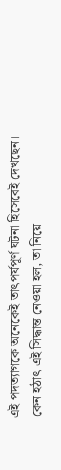এই পদত্যাগকে অনেকেই তাৎপর্যপূর্ণ ঘটনা হিসেবেই দেখছেন।
কেন হঠাৎ এই সিদ্ধান্ত নেওয়া হল, তা নিয়ে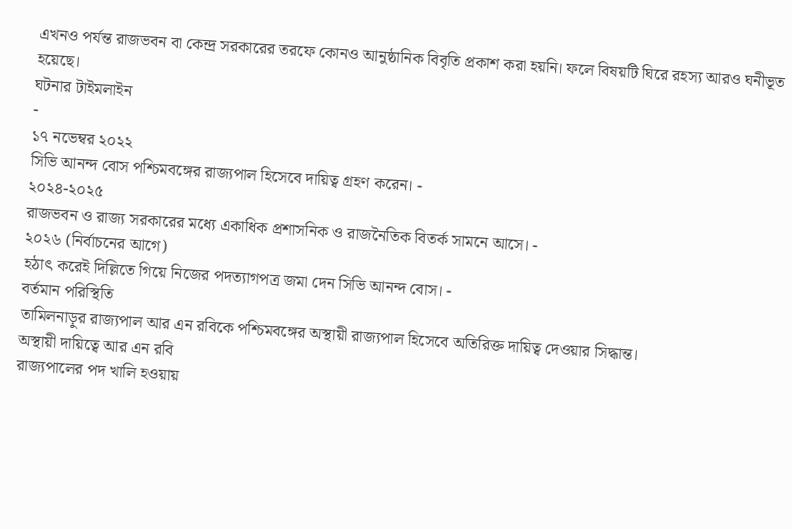এখনও পর্যন্ত রাজভবন বা কেন্দ্র সরকারের তরফে কোনও আনুষ্ঠানিক বিবৃতি প্রকাশ করা হয়নি। ফলে বিষয়টি ঘিরে রহস্য আরও ঘনীভূত হয়েছে।
ঘটনার টাইমলাইন
-
১৭ নভেম্বর ২০২২
সিভি আনন্দ বোস পশ্চিমবঙ্গের রাজ্যপাল হিসেবে দায়িত্ব গ্রহণ করেন। -
২০২৪-২০২৫
রাজভবন ও রাজ্য সরকারের মধ্যে একাধিক প্রশাসনিক ও রাজনৈতিক বিতর্ক সামনে আসে। -
২০২৬ (নির্বাচনের আগে)
হঠাৎ করেই দিল্লিতে গিয়ে নিজের পদত্যাগপত্র জমা দেন সিভি আনন্দ বোস। -
বর্তমান পরিস্থিতি
তামিলনাড়ুর রাজ্যপাল আর এন রবিকে পশ্চিমবঙ্গের অস্থায়ী রাজ্যপাল হিসেবে অতিরিক্ত দায়িত্ব দেওয়ার সিদ্ধান্ত।
অস্থায়ী দায়িত্বে আর এন রবি
রাজ্যপালের পদ খালি হওয়ায়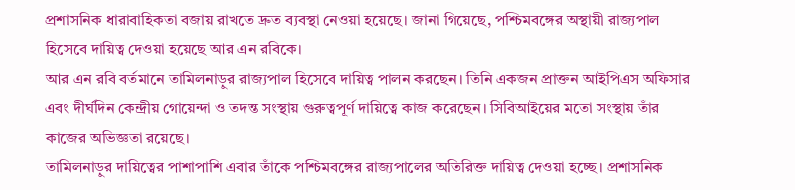প্রশাসনিক ধারাবাহিকতা বজায় রাখতে দ্রুত ব্যবস্থা নেওয়া হয়েছে। জানা গিয়েছে, পশ্চিমবঙ্গের অস্থায়ী রাজ্যপাল হিসেবে দায়িত্ব দেওয়া হয়েছে আর এন রবিকে।
আর এন রবি বর্তমানে তামিলনাড়ুর রাজ্যপাল হিসেবে দায়িত্ব পালন করছেন। তিনি একজন প্রাক্তন আইপিএস অফিসার এবং দীর্ঘদিন কেন্দ্রীয় গোয়েন্দা ও তদন্ত সংস্থায় গুরুত্বপূর্ণ দায়িত্বে কাজ করেছেন। সিবিআইয়ের মতো সংস্থায় তাঁর কাজের অভিজ্ঞতা রয়েছে।
তামিলনাড়ুর দায়িত্বের পাশাপাশি এবার তাঁকে পশ্চিমবঙ্গের রাজ্যপালের অতিরিক্ত দায়িত্ব দেওয়া হচ্ছে। প্রশাসনিক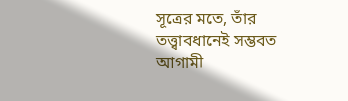সূত্রের মতে, তাঁর তত্ত্বাবধানেই সম্ভবত আগামী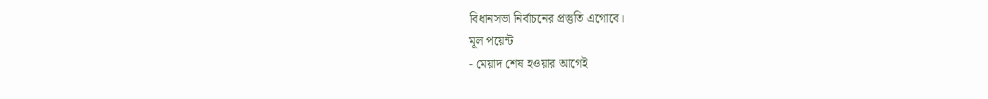বিধানসভা নির্বাচনের প্রস্তুতি এগোবে।
মূল পয়েন্ট
- মেয়াদ শেষ হওয়ার আগেই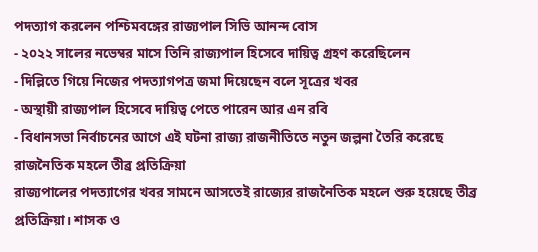পদত্যাগ করলেন পশ্চিমবঙ্গের রাজ্যপাল সিভি আনন্দ বোস
- ২০২২ সালের নভেম্বর মাসে তিনি রাজ্যপাল হিসেবে দায়িত্ব গ্রহণ করেছিলেন
- দিল্লিতে গিয়ে নিজের পদত্যাগপত্র জমা দিয়েছেন বলে সূত্রের খবর
- অস্থায়ী রাজ্যপাল হিসেবে দায়িত্ব পেতে পারেন আর এন রবি
- বিধানসভা নির্বাচনের আগে এই ঘটনা রাজ্য রাজনীতিতে নতুন জল্পনা তৈরি করেছে
রাজনৈতিক মহলে তীব্র প্রতিক্রিয়া
রাজ্যপালের পদত্যাগের খবর সামনে আসতেই রাজ্যের রাজনৈতিক মহলে শুরু হয়েছে তীব্র প্রতিক্রিয়া। শাসক ও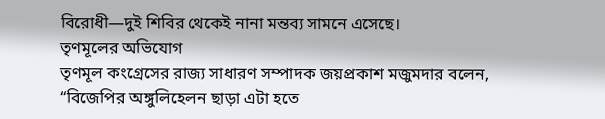বিরোধী—দুই শিবির থেকেই নানা মন্তব্য সামনে এসেছে।
তৃণমূলের অভিযোগ
তৃণমূল কংগ্রেসের রাজ্য সাধারণ সম্পাদক জয়প্রকাশ মজুমদার বলেন,
“বিজেপির অঙ্গুলিহেলন ছাড়া এটা হতে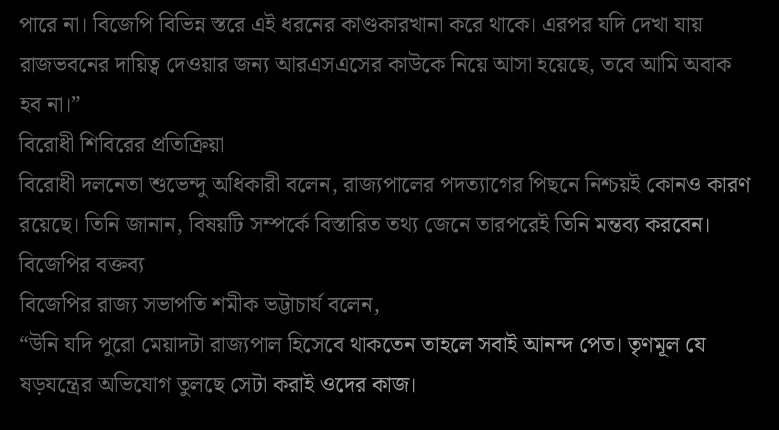পারে না। বিজেপি বিভিন্ন স্তরে এই ধরনের কাণ্ডকারখানা করে থাকে। এরপর যদি দেখা যায় রাজভবনের দায়িত্ব দেওয়ার জন্য আরএসএসের কাউকে নিয়ে আসা হয়েছে, তবে আমি অবাক হব না।”
বিরোধী শিবিরের প্রতিক্রিয়া
বিরোধী দলনেতা শুভেন্দু অধিকারী বলেন, রাজ্যপালের পদত্যাগের পিছনে নিশ্চয়ই কোনও কারণ রয়েছে। তিনি জানান, বিষয়টি সম্পর্কে বিস্তারিত তথ্য জেনে তারপরেই তিনি মন্তব্য করবেন।
বিজেপির বক্তব্য
বিজেপির রাজ্য সভাপতি শমীক ভট্টাচার্য বলেন,
“উনি যদি পুরো মেয়াদটা রাজ্যপাল হিসেবে থাকতেন তাহলে সবাই আনন্দ পেত। তৃণমূল যে ষড়যন্ত্রের অভিযোগ তুলছে সেটা করাই ওদের কাজ।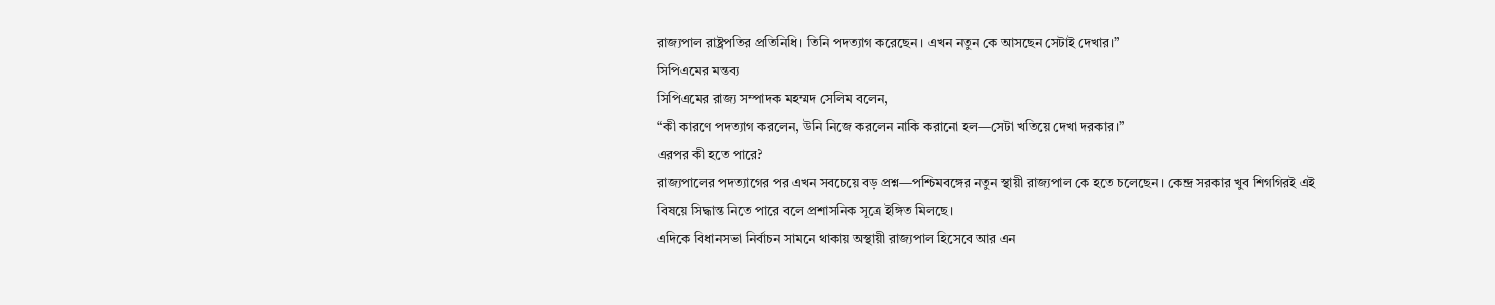রাজ্যপাল রাষ্ট্রপতির প্রতিনিধি। তিনি পদত্যাগ করেছেন। এখন নতুন কে আসছেন সেটাই দেখার।”
সিপিএমের মন্তব্য
সিপিএমের রাজ্য সম্পাদক মহম্মদ সেলিম বলেন,
“কী কারণে পদত্যাগ করলেন, উনি নিজে করলেন নাকি করানো হল—সেটা খতিয়ে দেখা দরকার।”
এরপর কী হতে পারে?
রাজ্যপালের পদত্যাগের পর এখন সবচেয়ে বড় প্রশ্ন—পশ্চিমবঙ্গের নতুন স্থায়ী রাজ্যপাল কে হতে চলেছেন। কেন্দ্র সরকার খুব শিগগিরই এই বিষয়ে সিদ্ধান্ত নিতে পারে বলে প্রশাসনিক সূত্রে ইঙ্গিত মিলছে।
এদিকে বিধানসভা নির্বাচন সামনে থাকায় অস্থায়ী রাজ্যপাল হিসেবে আর এন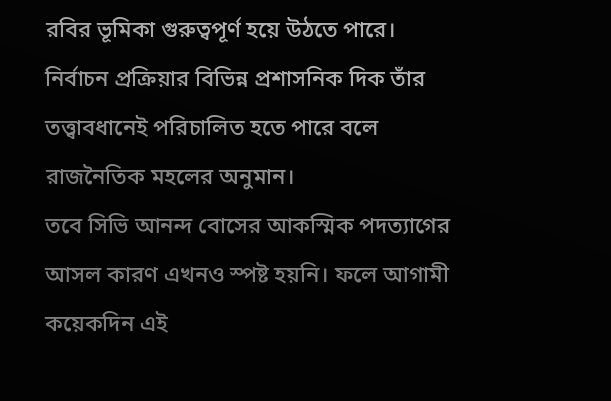রবির ভূমিকা গুরুত্বপূর্ণ হয়ে উঠতে পারে। নির্বাচন প্রক্রিয়ার বিভিন্ন প্রশাসনিক দিক তাঁর তত্ত্বাবধানেই পরিচালিত হতে পারে বলে রাজনৈতিক মহলের অনুমান।
তবে সিভি আনন্দ বোসের আকস্মিক পদত্যাগের আসল কারণ এখনও স্পষ্ট হয়নি। ফলে আগামী কয়েকদিন এই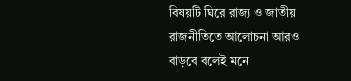বিষয়টি ঘিরে রাজ্য ও জাতীয় রাজনীতিতে আলোচনা আরও বাড়বে বলেই মনে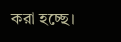করা হচ্ছে।